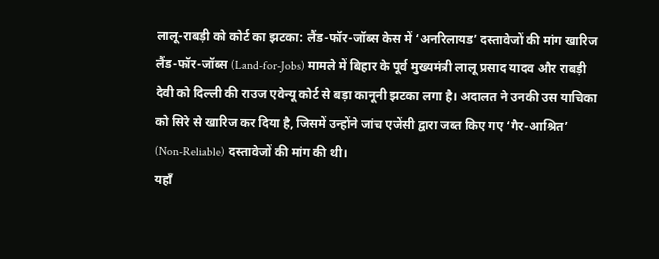लालू-राबड़ी को कोर्ट का झटका: लैंड-फॉर-जॉब्स केस में ‘अनरिलायड’ दस्तावेजों की मांग खारिज
लैंड-फॉर-जॉब्स (Land-for-Jobs) मामले में बिहार के पूर्व मुख्यमंत्री लालू प्रसाद यादव और राबड़ी देवी को दिल्ली की राउज एवेन्यू कोर्ट से बड़ा कानूनी झटका लगा है। अदालत ने उनकी उस याचिका को सिरे से खारिज कर दिया है, जिसमें उन्होंने जांच एजेंसी द्वारा जब्त किए गए ‘गैर-आश्रित’ (Non-Reliable) दस्तावेजों की मांग की थी।
यहाँ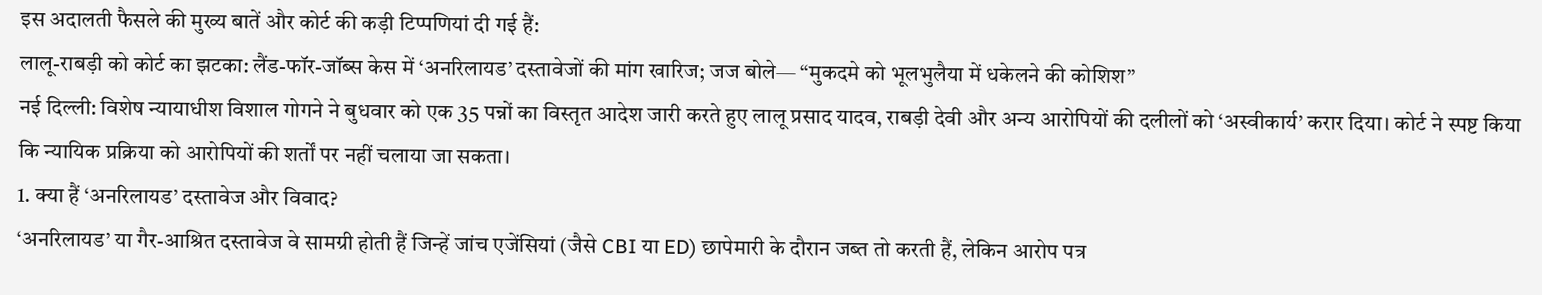इस अदालती फैसले की मुख्य बातें और कोर्ट की कड़ी टिप्पणियां दी गई हैं:
लालू-राबड़ी को कोर्ट का झटका: लैंड-फॉर-जॉब्स केस में ‘अनरिलायड’ दस्तावेजों की मांग खारिज; जज बोले— “मुकदमे को भूलभुलैया में धकेलने की कोशिश”
नई दिल्ली: विशेष न्यायाधीश विशाल गोगने ने बुधवार को एक 35 पन्नों का विस्तृत आदेश जारी करते हुए लालू प्रसाद यादव, राबड़ी देवी और अन्य आरोपियों की दलीलों को ‘अस्वीकार्य’ करार दिया। कोर्ट ने स्पष्ट किया कि न्यायिक प्रक्रिया को आरोपियों की शर्तों पर नहीं चलाया जा सकता।
1. क्या हैं ‘अनरिलायड’ दस्तावेज और विवाद?
‘अनरिलायड’ या गैर-आश्रित दस्तावेज वे सामग्री होती हैं जिन्हें जांच एजेंसियां (जैसे CBI या ED) छापेमारी के दौरान जब्त तो करती हैं, लेकिन आरोप पत्र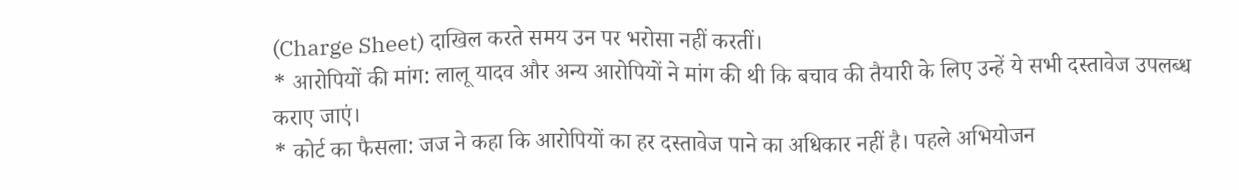(Charge Sheet) दाखिल करते समय उन पर भरोसा नहीं करतीं।
* आरोपियों की मांग: लालू यादव और अन्य आरोपियों ने मांग की थी कि बचाव की तैयारी के लिए उन्हें ये सभी दस्तावेज उपलब्ध कराए जाएं।
* कोर्ट का फैसला: जज ने कहा कि आरोपियों का हर दस्तावेज पाने का अधिकार नहीं है। पहले अभियोजन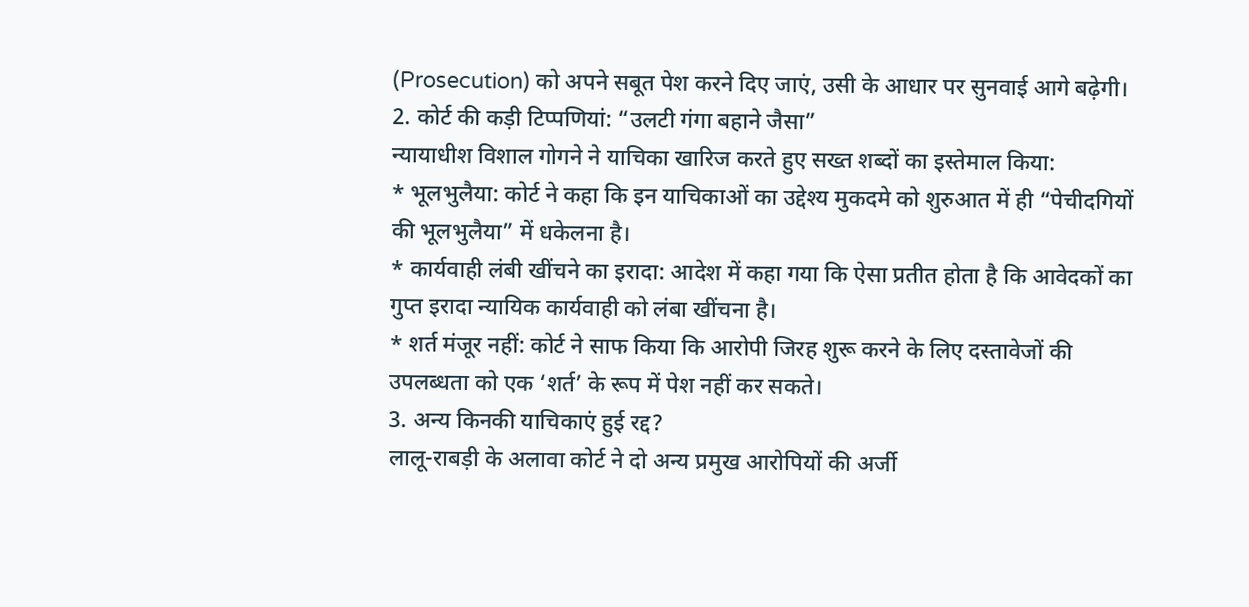(Prosecution) को अपने सबूत पेश करने दिए जाएं, उसी के आधार पर सुनवाई आगे बढ़ेगी।
2. कोर्ट की कड़ी टिप्पणियां: “उलटी गंगा बहाने जैसा”
न्यायाधीश विशाल गोगने ने याचिका खारिज करते हुए सख्त शब्दों का इस्तेमाल किया:
* भूलभुलैया: कोर्ट ने कहा कि इन याचिकाओं का उद्देश्य मुकदमे को शुरुआत में ही “पेचीदगियों की भूलभुलैया” में धकेलना है।
* कार्यवाही लंबी खींचने का इरादा: आदेश में कहा गया कि ऐसा प्रतीत होता है कि आवेदकों का गुप्त इरादा न्यायिक कार्यवाही को लंबा खींचना है।
* शर्त मंजूर नहीं: कोर्ट ने साफ किया कि आरोपी जिरह शुरू करने के लिए दस्तावेजों की उपलब्धता को एक ‘शर्त’ के रूप में पेश नहीं कर सकते।
3. अन्य किनकी याचिकाएं हुई रद्द?
लालू-राबड़ी के अलावा कोर्ट ने दो अन्य प्रमुख आरोपियों की अर्जी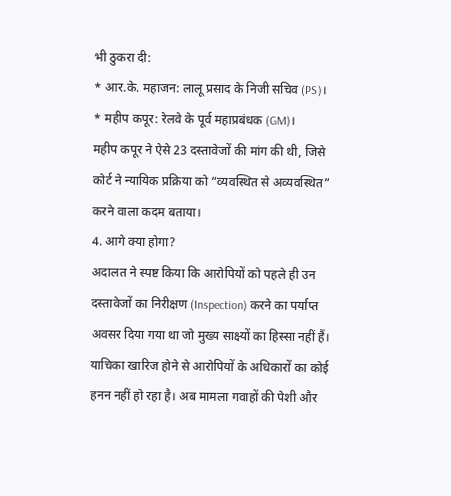भी ठुकरा दी:
* आर.के. महाजन: लालू प्रसाद के निजी सचिव (PS)।
* महीप कपूर: रेलवे के पूर्व महाप्रबंधक (GM)।
महीप कपूर ने ऐसे 23 दस्तावेजों की मांग की थी, जिसे कोर्ट ने न्यायिक प्रक्रिया को “व्यवस्थित से अव्यवस्थित” करने वाला कदम बताया।
4. आगे क्या होगा?
अदालत ने स्पष्ट किया कि आरोपियों को पहले ही उन दस्तावेजों का निरीक्षण (Inspection) करने का पर्याप्त अवसर दिया गया था जो मुख्य साक्ष्यों का हिस्सा नहीं हैं। याचिका खारिज होने से आरोपियों के अधिकारों का कोई हनन नहीं हो रहा है। अब मामला गवाहों की पेशी और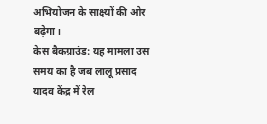अभियोजन के साक्ष्यों की ओर बढ़ेगा।
केस बैकग्राउंड: यह मामला उस समय का है जब लालू प्रसाद यादव केंद्र में रेल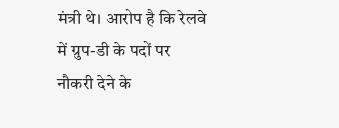मंत्री थे। आरोप है कि रेलवे में ग्रुप-डी के पदों पर नौकरी देने के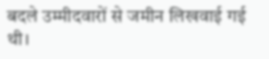बदले उम्मीदवारों से जमीन लिखवाई गई थी।